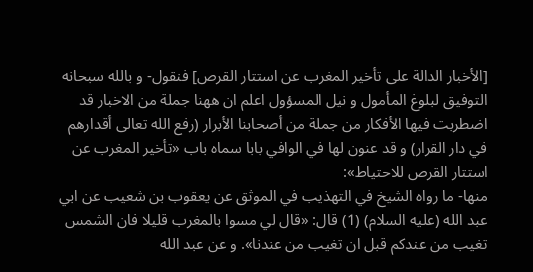[الأخبار الدالة على تأخير المغرب عن استتار القرص] فنقول- و بالله سبحانه التوفيق لبلوغ المأمول و نيل المسؤول اعلم ان ههنا جملة من الاخبار قد اضطربت فيها الأفكار من جملة من أصحابنا الأبرار (رفع الله تعالى أقدارهم في دار القرار) و قد عنون لها في الوافي بابا سماه باب «تأخير المغرب عن استتار القرص للاحتياط»:
منها- ما رواه الشيخ في التهذيب في الموثق عن يعقوب بن شعيب عن ابي عبد الله (عليه السلام) (1) قال: «قال لي مسوا بالمغرب قليلا فان الشمس تغيب من عندكم قبل ان تغيب من عندنا». و عن عبد الله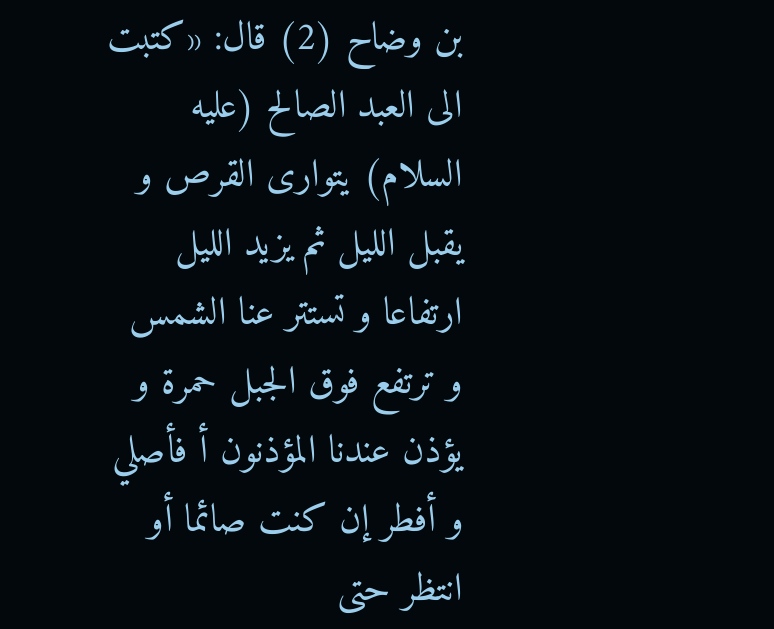بن وضاح (2) قال: «كتبت الى العبد الصالح (عليه السلام) يتوارى القرص و يقبل الليل ثم يزيد الليل ارتفاعا و تستتر عنا الشمس و ترتفع فوق الجبل حمرة و يؤذن عندنا المؤذنون أ فأصلي و أفطر إن كنت صائما أو انتظر حتى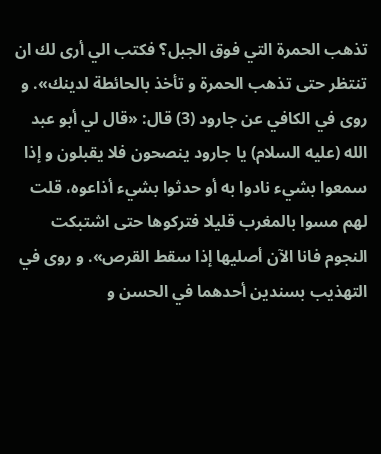تذهب الحمرة التي فوق الجبل؟ فكتب الي أرى لك ان تنتظر حتى تذهب الحمرة و تأخذ بالحائطة لدينك». و روى في الكافي عن جارود (3) قال: «قال لي أبو عبد الله (عليه السلام) يا جارود ينصحون فلا يقبلون و إذا سمعوا بشيء نادوا به أو حدثوا بشيء أذاعوه، قلت لهم مسوا بالمغرب قليلا فتركوها حتى اشتبكت النجوم فانا الآن أصليها إذا سقط القرص». و روى في التهذيب بسندين أحدهما في الحسن و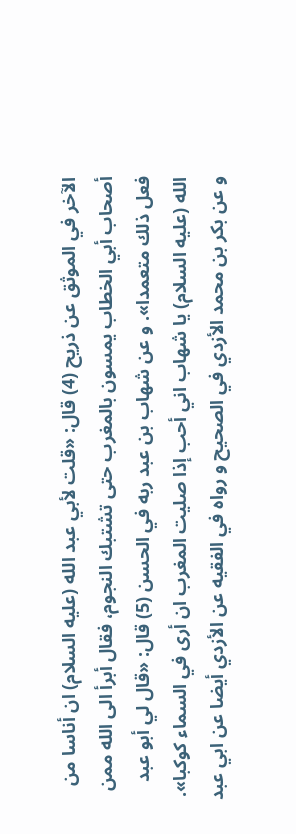الآخر في الموثق عن ذريح (4) قال: «قلت لأبي عبد الله (عليه السلام) ان أناسا من أصحاب أبي الخطاب يمسون بالمغرب حتى تشتبك النجوم، فقال أبرأ الى الله ممن فعل ذلك متعمدا». و عن شهاب بن عبد ربه في الحسن (5) قال: «قال لي أبو عبد الله (عليه السلام) يا شهاب اني أحب إذا صليت المغرب ان أرى في السماء كوكبا». و عن بكر بن محمد الأزدي في الصحيح و رواه في الفقيه عن الأزدي أيضا عن ابي عبد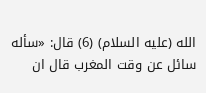الله (عليه السلام) (6) قال: «سأله سائل عن وقت المغرب قال ان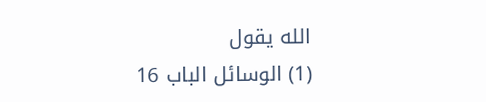الله يقول
(1) الوسائل الباب 16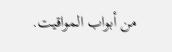من أبواب المواقيت.